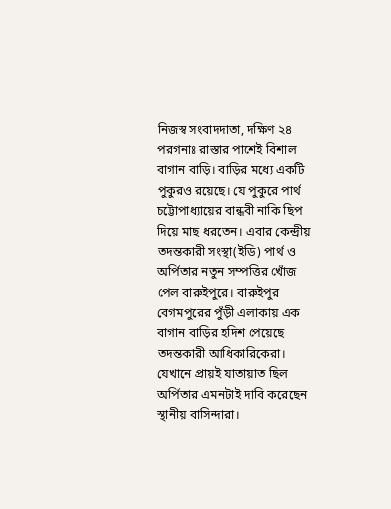নিজস্ব সংবাদদাতা, দক্ষিণ ২৪ পরগনাঃ রাস্তার পাশেই বিশাল বাগান বাড়ি। বাড়ির মধ্যে একটি পুকুরও রয়েছে। যে পুকুরে পার্থ চট্টোপাধ্যায়ের বান্ধবী নাকি ছিপ দিয়ে মাছ ধরতেন। এবার কেন্দ্রীয় তদন্তকারী সংস্থা(ইডি) পার্থ ও অর্পিতার নতুন সম্পত্তির খোঁজ পেল বারুইপুরে। বারুইপুর বেগমপুরের পুঁড়ী এলাকায় এক বাগান বাড়ির হদিশ পেয়েছে তদন্তকারী আধিকারিকেরা। যেখানে প্রায়ই যাতায়াত ছিল অর্পিতার এমনটাই দাবি করেছেন স্থানীয় বাসিন্দারা।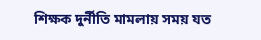শিক্ষক দুর্নীতি মামলায় সময় যত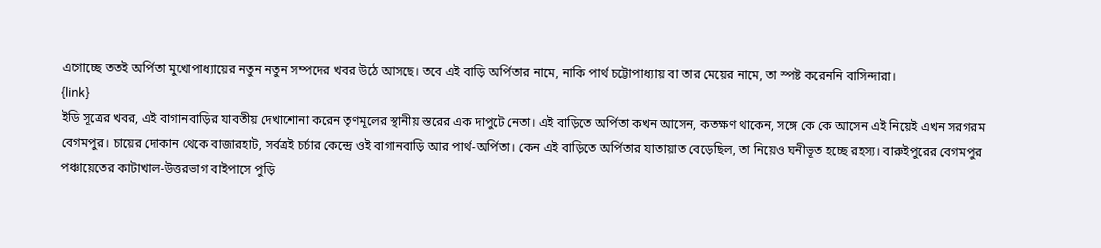এগোচ্ছে ততই অর্পিতা মুখোপাধ্যায়ের নতুন নতুন সম্পদের খবর উঠে আসছে। তবে এই বাড়ি অর্পিতার নামে, নাকি পার্থ চট্টোপাধ্যায় বা তার মেয়ের নামে, তা স্পষ্ট করেননি বাসিন্দারা।
{link}
ইডি সূত্রের খবর, এই বাগানবাড়ির যাবতীয় দেখাশোনা করেন তৃণমূলের স্থানীয় স্তরের এক দাপুটে নেতা। এই বাড়িতে অর্পিতা কখন আসেন, কতক্ষণ থাকেন, সঙ্গে কে কে আসেন এই নিয়েই এখন সরগরম বেগমপুর। চায়ের দোকান থেকে বাজারহাট, সর্বত্রই চর্চার কেন্দ্রে ওই বাগানবাড়ি আর পার্থ-অর্পিতা। কেন এই বাড়িতে অর্পিতার যাতায়াত বেড়েছিল, তা নিয়েও ঘনীভূত হচ্ছে রহস্য। বারুইপুরের বেগমপুর পঞ্চায়েতের কাটাখাল-উত্তরভাগ বাইপাসে পুড়ি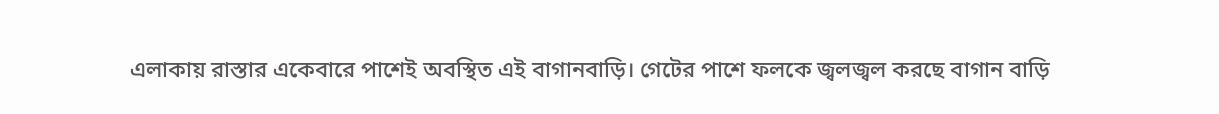এলাকায় রাস্তার একেবারে পাশেই অবস্থিত এই বাগানবাড়ি। গেটের পাশে ফলকে জ্বলজ্বল করছে বাগান বাড়ি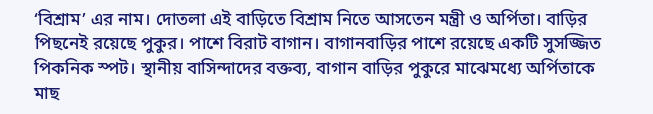‘বিশ্রাম’ এর নাম। দোতলা এই বাড়িতে বিশ্রাম নিতে আসতেন মন্ত্রী ও অর্পিতা। বাড়ির পিছনেই রয়েছে পুকুর। পাশে বিরাট বাগান। বাগানবাড়ির পাশে রয়েছে একটি সুসজ্জিত পিকনিক স্পট। স্থানীয় বাসিন্দাদের বক্তব্য, বাগান বাড়ির পুকুরে মাঝেমধ্যে অর্পিতাকে মাছ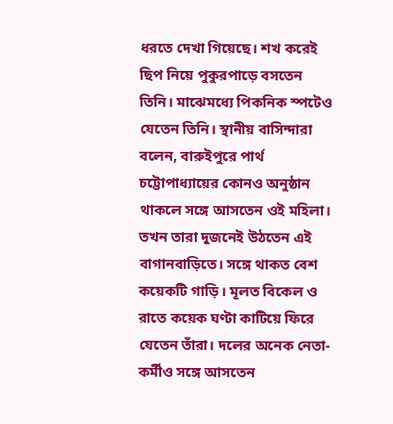ধরতে দেখা গিয়েছে। শখ করেই ছিপ নিয়ে পুকুরপাড়ে বসতেন তিনি। মাঝেমধ্যে পিকনিক স্পটেও যেতেন তিনি। স্থানীয় বাসিন্দারা বলেন, বারুইপুরে পার্থ চট্টোপাধ্যায়ের কোনও অনুষ্ঠান থাকলে সঙ্গে আসতেন ওই মহিলা। তখন তারা দুজনেই উঠতেন এই বাগানবাড়িতে। সঙ্গে থাকত বেশ কয়েকটি গাড়ি। মূলত বিকেল ও রাতে কয়েক ঘণ্টা কাটিয়ে ফিরে যেতেন তাঁরা। দলের অনেক নেতা-কর্মীও সঙ্গে আসতেন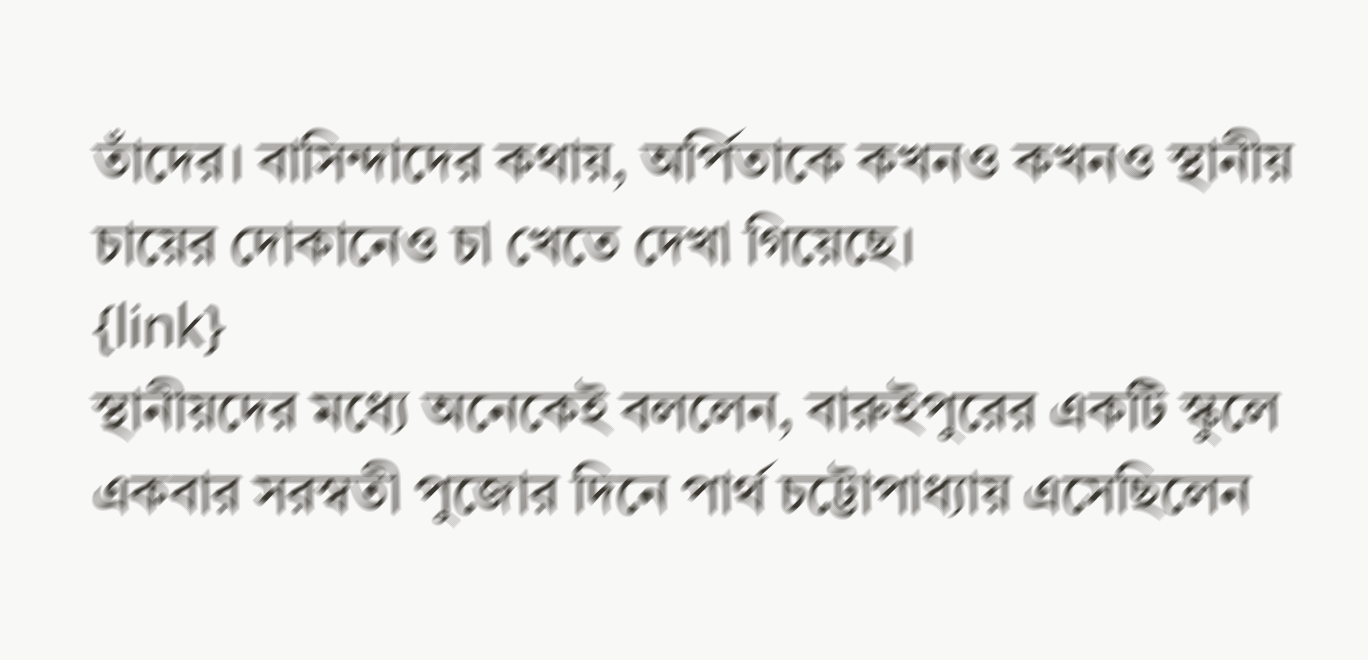তাঁদের। বাসিন্দাদের কথায়, অর্পিতাকে কখনও কখনও স্থানীয় চায়ের দোকানেও চা খেতে দেখা গিয়েছে।
{link}
স্থানীয়দের মধ্যে অনেকেই বললেন, বারুইপুরের একটি স্কুলে একবার সরস্বতী পুজোর দিনে পার্থ চট্টোপাধ্যায় এসেছিলেন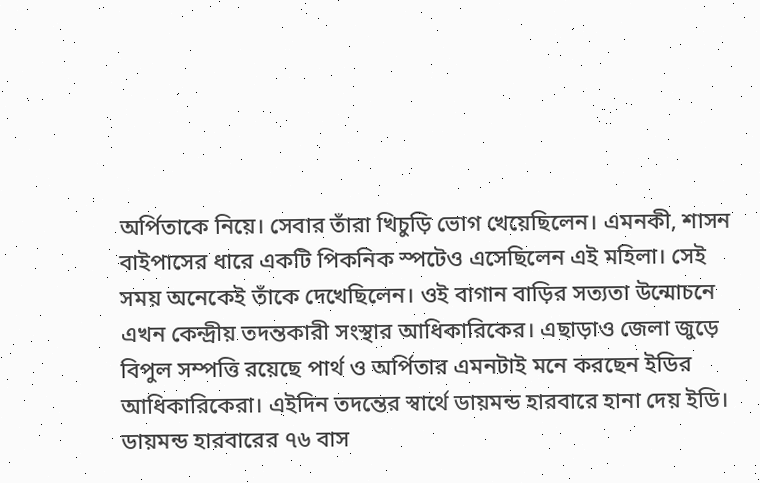অর্পিতাকে নিয়ে। সেবার তাঁরা খিচুড়ি ভোগ খেয়েছিলেন। এমনকী, শাসন বাইপাসের ধারে একটি পিকনিক স্পটেও এসেছিলেন এই মহিলা। সেই সময় অনেকেই তাঁকে দেখেছিলেন। ওই বাগান বাড়ির সত্যতা উন্মোচনে এখন কেন্দ্রীয় তদন্তকারী সংস্থার আধিকারিকের। এছাড়াও জেলা জুড়ে বিপুল সম্পত্তি রয়েছে পার্থ ও অর্পিতার এমনটাই মনে করছেন ইডির আধিকারিকেরা। এইদিন তদন্তের স্বার্থে ডায়মন্ড হারবারে হানা দেয় ইডি। ডায়মন্ড হারবারের ৭৬ বাস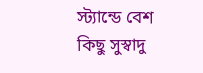স্ট্যান্ডে বেশ কিছু সুস্বাদু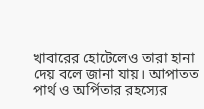খাবারের হোটেলেও তারা হানা দেয় বলে জানা যায়। আপাতত পার্থ ও অর্পিতার রহস্যের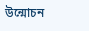উন্মোচন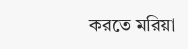করতে মরিয়া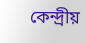কেন্দ্রীয়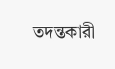তদন্তকারী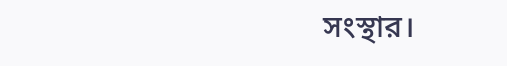সংস্থার।